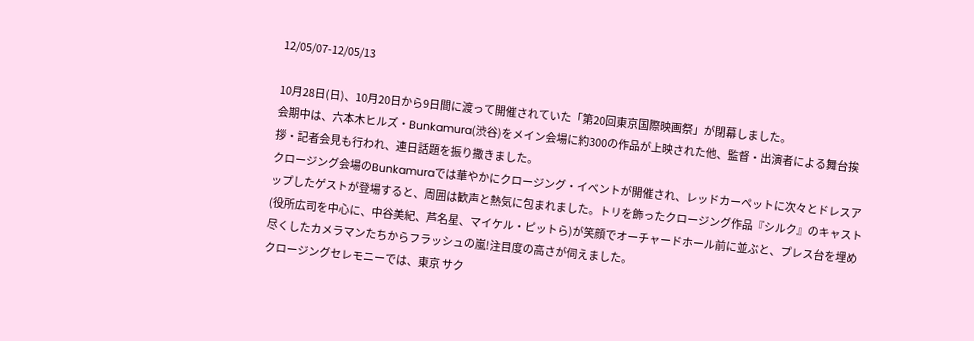12/05/07-12/05/13

10月28日(日)、10月20日から9日間に渡って開催されていた「第20回東京国際映画祭」が閉幕しました。
会期中は、六本木ヒルズ・Bunkamura(渋谷)をメイン会場に約300の作品が上映された他、監督・出演者による舞台挨拶・記者会見も行われ、連日話題を振り撒きました。
クロージング会場のBunkamuraでは華やかにクロージング・イベントが開催され、レッドカーペットに次々とドレスアップしたゲストが登場すると、周囲は歓声と熱気に包まれました。トリを飾ったクロージング作品『シルク』のキャスト(役所広司を中心に、中谷美紀、芦名星、マイケル・ピットら)が笑顔でオーチャードホール前に並ぶと、プレス台を埋め尽くしたカメラマンたちからフラッシュの嵐!注目度の高さが伺えました。
クロージングセレモニーでは、東京 サク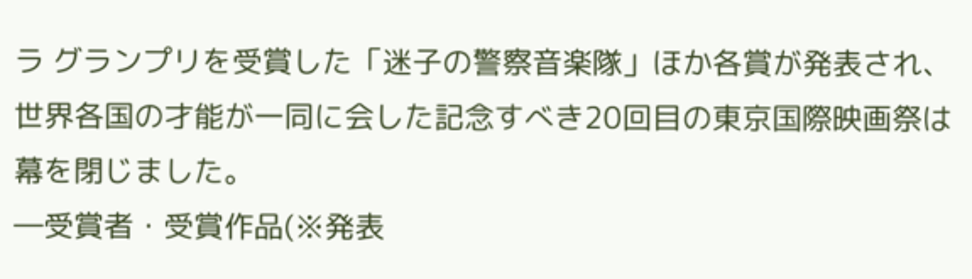ラ グランプリを受賞した「迷子の警察音楽隊」ほか各賞が発表され、世界各国の才能が一同に会した記念すべき20回目の東京国際映画祭は幕を閉じました。
―受賞者・受賞作品(※発表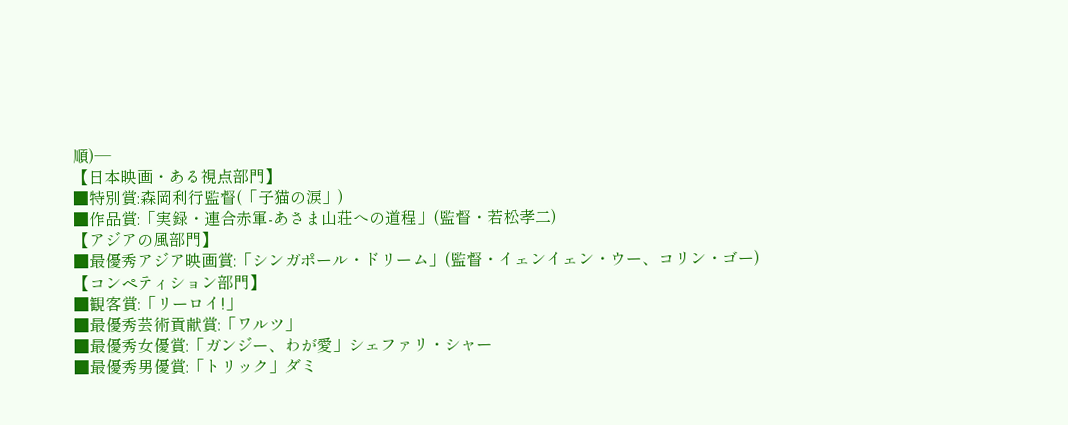順)―
【日本映画・ある視点部門】
■特別賞:森岡利行監督(「子猫の涙」)
■作品賞:「実録・連合赤軍-あさま山荘への道程」(監督・若松孝二)
【アジアの風部門】
■最優秀アジア映画賞:「シンガポール・ドリーム」(監督・イェンイェン・ウー、コリン・ゴー)
【コンペティション部門】
■観客賞:「リーロイ!」
■最優秀芸術貢献賞:「ワルツ」
■最優秀女優賞:「ガンジー、わが愛」シェファリ・シャー
■最優秀男優賞:「トリック」ダミ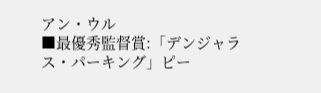アン・ウル
■最優秀監督賞:「デンジャラス・パーキング」ピー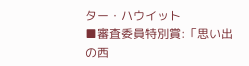ター・ハウイット
■審査委員特別賞:「思い出の西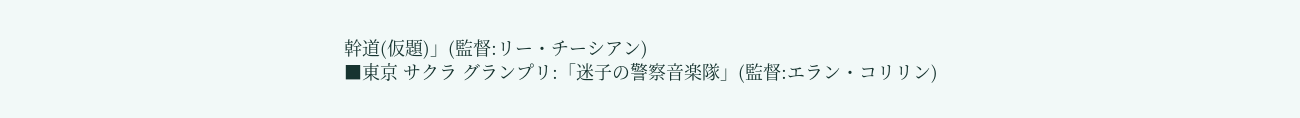幹道(仮題)」(監督:リー・チーシアン)
■東京 サクラ グランプリ:「迷子の警察音楽隊」(監督:エラン・コリリン)